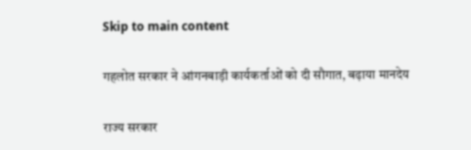Skip to main content

गहलोत सरकार ने आंगनबाड़ी कार्यकर्ताओं को दी सौगात, बढ़ाया मानदेय

राज्य सरकार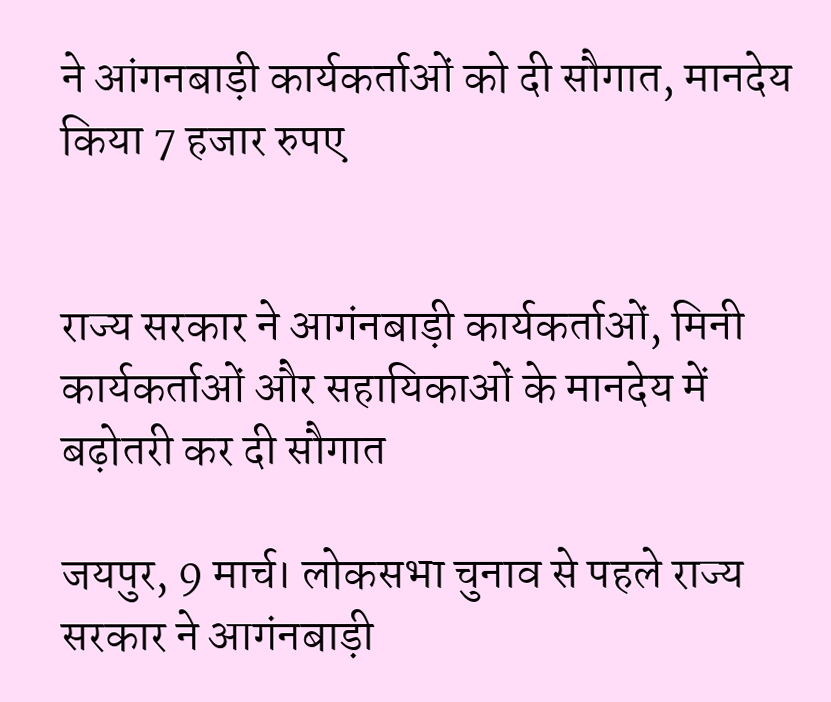ने आंगनबाड़ी कार्यकर्ताओं को दी सौगात, मानदेय किया 7 हजार रुपए


राज्य सरकार ने आगंनबाड़ी कार्यकर्ताओं, मिनी कार्यकर्ताओं और सहायिकाओं के मानदेय में बढ़ोतरी कर दी सौगात

जयपुर, 9 मार्च। लोकसभा चुनाव से पहले राज्य सरकार ने आगंनबाड़ी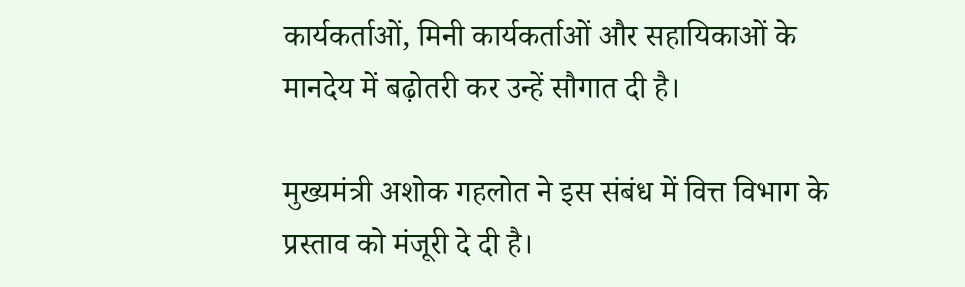कार्यकर्ताओं, मिनी कार्यकर्ताओं और सहायिकाओं के मानदेय में बढ़ोतरी कर उन्हें सौगात दी है।

मुख्यमंत्री अशोक गहलोत ने इस संबंध में वित्त विभाग के प्रस्ताव को मंजूरी दे दी है।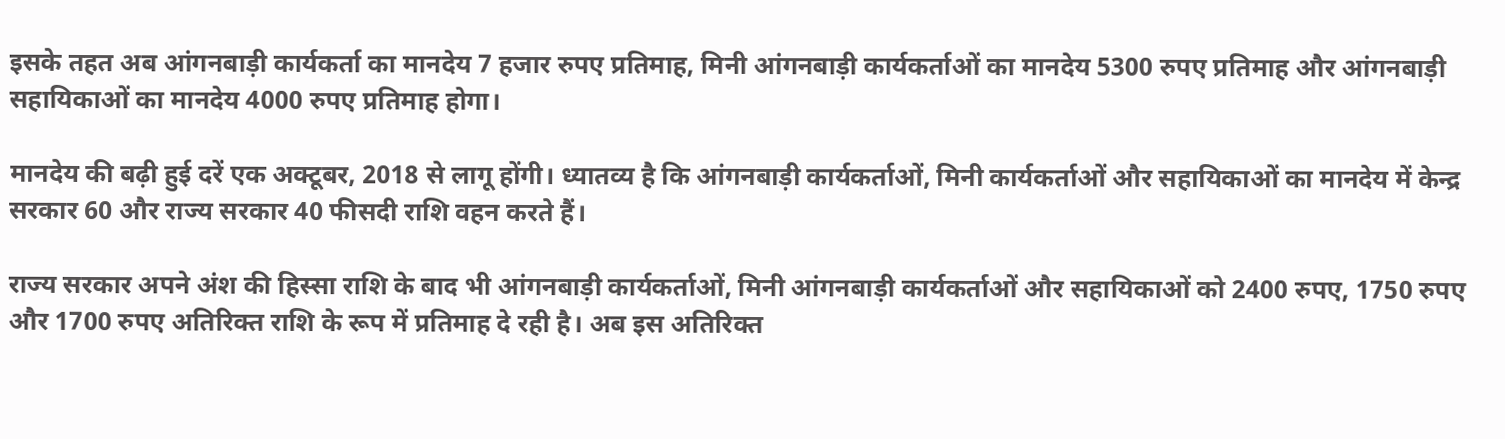इसके तहत अब आंगनबाड़ी कार्यकर्ता का मानदेय 7 हजार रुपए प्रतिमाह, मिनी आंगनबाड़ी कार्यकर्ताओं का मानदेय 5300 रुपए प्रतिमाह और आंगनबाड़ी सहायिकाओं का मानदेय 4000 रुपए प्रतिमाह होगा।

मानदेय की बढ़ी हुई दरें एक अक्टूबर, 2018 से लागू होंगी। ध्यातव्य है कि आंगनबाड़ी कार्यकर्ताओं, मिनी कार्यकर्ताओं और सहायिकाओं का मानदेय में केन्द्र सरकार 60 और राज्य सरकार 40 फीसदी राशि वहन करते हैं।

राज्य सरकार अपने अंश की हिस्सा राशि के बाद भी आंगनबाड़ी कार्यकर्ताओं, मिनी आंगनबाड़ी कार्यकर्ताओं और सहायिकाओं को 2400 रुपए, 1750 रुपए और 1700 रुपए अतिरिक्त राशि के रूप में प्रतिमाह दे रही है। अब इस अतिरिक्त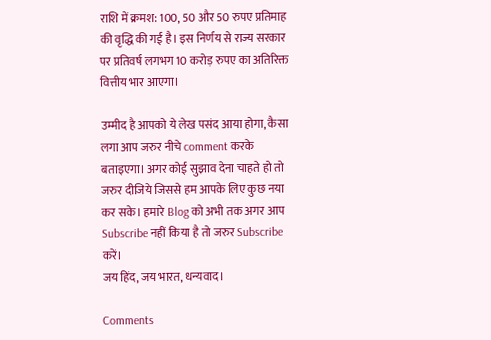राशि में क्रमश: 100, 50 और 50 रुपए प्रतिमाह की वृद्धि की गई है। इस निर्णय से राज्य सरकार पर प्रतिवर्ष लगभग 10 करोड़ रुपए का अतिरिक्त वित्तीय भार आएगा।

उम्मीद है आपको ये लेख पसंद आया होगा, कैसा लगा आप जरुर नीचे comment करके बताइएगा। अगर कोई सुझाव देना चाहते हो तो जरुर दीजिये जिससे हम आपके लिए कुछ नया कर सके। हमारे Blog को अभी तक अगर आप Subscribe नहीं किया है तो जरुर Subscribe करें।
जय हिंद, जय भारत, धन्यवाद।

Comments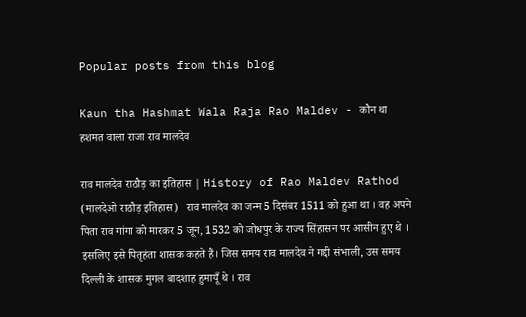Popular posts from this blog

Kaun tha Hashmat Wala Raja Rao Maldev - कौन था हशमत वाला राजा राव मालदेव

राव मालदेव राठौड़ का इतिहास | History of Rao Maldev Rathod (मालदेओ राठौड़ इतिहास)   राव मालदेव का जन्म 5 दिसंबर 1511 को हुआ था । वह अपने पिता राव गांगा को मारकर 5 जून, 1532 को जोधपुर के राज्य सिंहासन पर आसीन हुए थे । इसलिए इसे पितृहंता शासक कहते हैं। जिस समय राव मालदेव ने गद्दी संभाली, उस समय दिल्ली के शासक मुगल बादशाह हुमायूँ थे । राव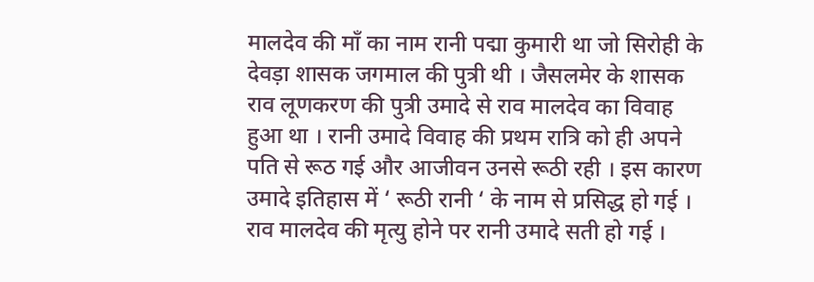मालदेव की माँ का नाम रानी पद्मा कुमारी था जो सिरोही के देवड़ा शासक जगमाल की पुत्री थी । जैसलमेर के शासक राव लूणकरण की पुत्री उमादे से राव मालदेव का विवाह हुआ था । रानी उमादे विवाह की प्रथम रात्रि को ही अपने पति से रूठ गई और आजीवन उनसे रूठी रही । इस कारण उमादे इतिहास में ‘ रूठी रानी ‘ के नाम से प्रसिद्ध हो गई । राव मालदेव की मृत्यु होने पर रानी उमादे सती हो गई ।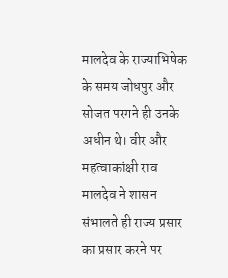मालदेव के राज्याभिषेक के समय जोधपुर और सोजत परगने ही उनके अधीन थे। वीर और महत्वाकांक्षी राव मालदेव ने शासन संभालते ही राज्य प्रसार का प्रसार करने पर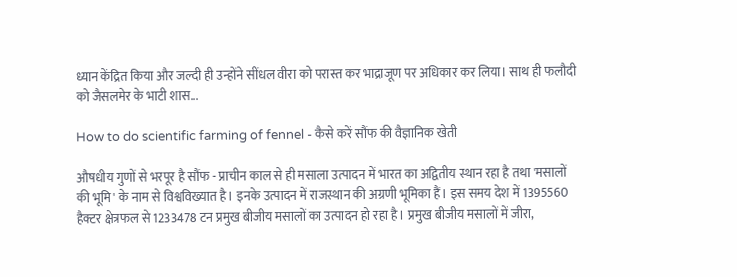ध्यान केंद्रित किया और जल्दी ही उन्होंने सींधल वीरा को परास्त कर भाद्राजूण पर अधिकार कर लिया। साथ ही फलौदी को जैसलमेर के भाटी शास...

How to do scientific farming of fennel - कैसे करें सौंफ की वैज्ञानिक खेती

औषधीय गुणों से भरपूर है सौंफ - प्राचीन काल से ही मसाला उत्पादन में भारत का अद्वितीय स्थान रहा है तथा 'मसालों की भूमि' के नाम से विश्वविख्यात है। इनके उत्पादन में राजस्थान की अग्रणी भूमिका हैं। इस समय देश में 1395560 हैक्टर क्षेत्रफल से 1233478 टन प्रमुख बीजीय मसालों का उत्पादन हो रहा है। प्रमुख बीजीय मसालों में जीरा,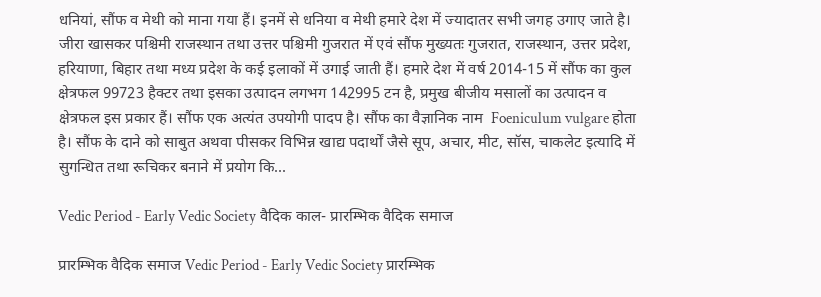धनियां, सौंफ व मेथी को माना गया हैं। इनमें से धनिया व मेथी हमारे देश में ज्यादातर सभी जगह उगाए जाते है। जीरा खासकर पश्चिमी राजस्थान तथा उत्तर पश्चिमी गुजरात में एवं सौंफ मुख्यतः गुजरात, राजस्थान, उत्तर प्रदेश, हरियाणा, बिहार तथा मध्य प्रदेश के कई इलाकों में उगाई जाती हैं। हमारे देश में वर्ष 2014-15 में सौंफ का कुल क्षेत्रफल 99723 हैक्टर तथा इसका उत्पादन लगभग 142995 टन है, प्रमुख बीजीय मसालों का उत्पादन व क्षेत्रफल इस प्रकार हैं। सौंफ एक अत्यंत उपयोगी पादप है। सौंफ का वैज्ञानिक नाम  Foeniculum vulgare होता है। सौंफ के दाने को साबुत अथवा पीसकर विभिन्न खाद्य पदार्थों जैसे सूप, अचार, मीट, सॉस, चाकलेट इत्यादि में सुगन्धित तथा रूचिकर बनाने में प्रयोग कि...

Vedic Period - Early Vedic Society वैदिक काल- प्रारम्भिक वैदिक समाज

प्रारम्भिक वैदिक समाज Vedic Period - Early Vedic Society प्रारम्भिक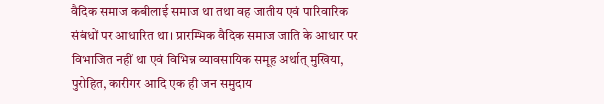वैदिक समाज कबीलाई समाज था तथा वह जातीय एवं पारिवारिक संबंधों पर आधारित था। प्रारम्भिक वैदिक समाज जाति के आधार पर विभाजित नहीं था एवं विभिन्न व्यावसायिक समूह अर्थात् मुखिया, पुरोहित, कारीगर आदि एक ही जन समुदाय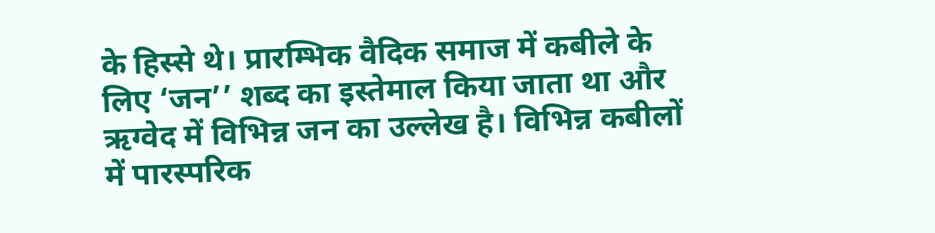के हिस्से थे। प्रारम्भिक वैदिक समाज में कबीले के लिए ‘जन’’ शब्द का इस्तेमाल किया जाता था और ऋग्वेद में विभिन्न जन का उल्लेख है। विभिन्न कबीलों में पारस्परिक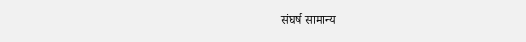संघर्ष सामान्य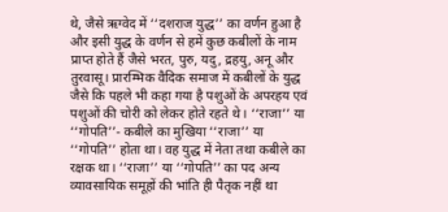थे, जैसे ऋग्वेद में ‘‘दशराज युद्ध’’ का वर्णन हुआ है और इसी युद्ध के वर्णन से हमें कुछ कबीलों के नाम प्राप्त होते हैं जैसे भरत, पुरु, यदु, द्रहयु, अनू और तुरवासू। प्रारम्भिक वैदिक समाज में कबीलों के युद्ध जैसे कि पहले भी कहा गया है पशुओं के अपरहय एवं पशुओं की चोरी को लेकर होते रहते थे। ‘‘राजा’’ या ‘‘गोपति’’- कबीले का मुखिया ‘‘राजा’’ या ‘‘गोपति’’ होता था। वह युद्ध में नेता तथा कबीले का रक्षक था। ‘‘राजा’’ या ‘‘गोपति’’ का पद अन्य व्यावसायिक समूहों की भांति ही पैतृक नहीं था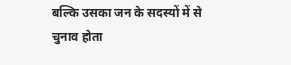बल्कि उसका जन के सदस्यों में से चुनाव होता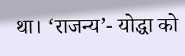था। ‘राजन्य’- योद्धा को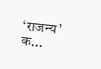‘राजन्य’ क...